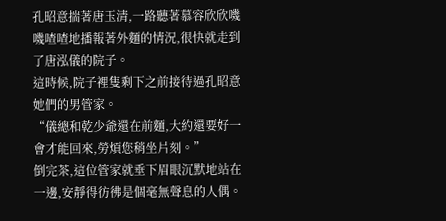孔昭意揣著唐玉清,一路聽著慕容欣欣嘰嘰喳喳地播報著外麵的情況,很快就走到了唐泓儀的院子。
這時候,院子裡隻剩下之前接待過孔昭意她們的男管家。
“儀總和乾少爺還在前麵,大約還要好一會才能回來,勞煩您稍坐片刻。”
倒完茶,這位管家就垂下眉眼沉默地站在一邊,安靜得彷彿是個毫無聲息的人偶。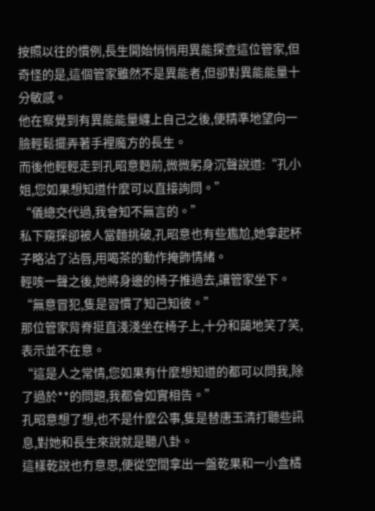按照以往的慣例,長生開始悄悄用異能探查這位管家,但奇怪的是,這個管家雖然不是異能者,但卻對異能能量十分敏感。
他在察覺到有異能能量纏上自己之後,便精準地望向一臉輕鬆擺弄著手裡魔方的長生。
而後他輕輕走到孔昭意麪前,微微躬身沉聲說道:“孔小姐,您如果想知道什麼可以直接詢問。”
“儀總交代過,我會知不無言的。”
私下窺探卻被人當麵挑破,孔昭意也有些尷尬,她拿起杯子略沾了沾唇,用喝茶的動作掩飾情緒。
輕咳一聲之後,她將身邊的椅子推過去,讓管家坐下。
“無意冒犯,隻是習慣了知己知彼。”
那位管家背脊挺直淺淺坐在椅子上,十分和藹地笑了笑,表示並不在意。
“這是人之常情,您如果有什麼想知道的都可以問我,除了過於**的問題,我都會如實相告。”
孔昭意想了想,也不是什麼公事,隻是替唐玉清打聽些訊息,對她和長生來說就是聽八卦。
這樣乾說也冇意思,便從空間拿出一盤乾果和一小盒橘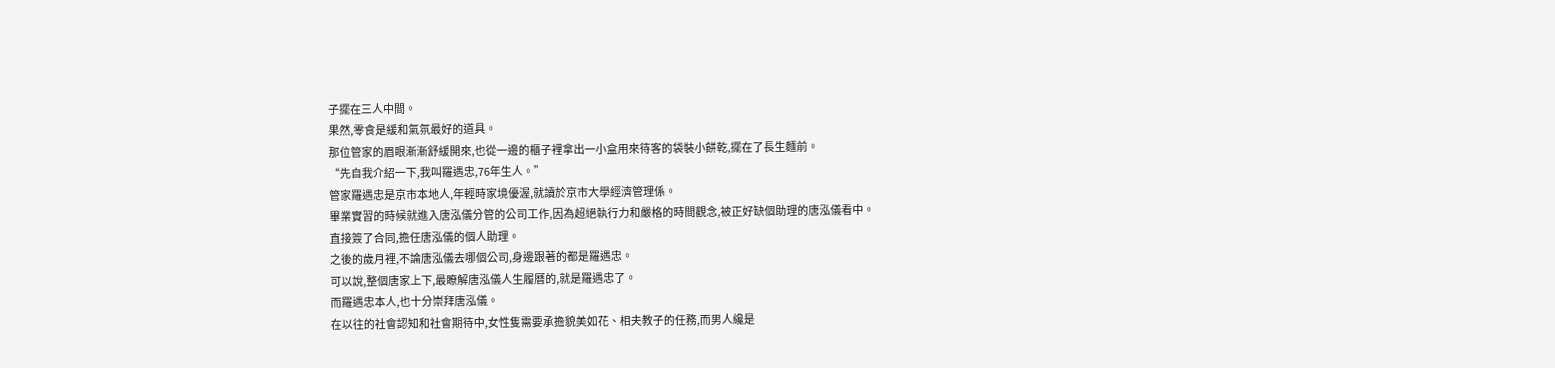子擺在三人中間。
果然,零食是緩和氣氛最好的道具。
那位管家的眉眼漸漸舒緩開來,也從一邊的櫃子裡拿出一小盒用來待客的袋裝小餅乾,擺在了長生麵前。
“先自我介紹一下,我叫羅遇忠,76年生人。”
管家羅遇忠是京市本地人,年輕時家境優渥,就讀於京市大學經濟管理係。
畢業實習的時候就進入唐泓儀分管的公司工作,因為超絕執行力和嚴格的時間觀念,被正好缺個助理的唐泓儀看中。
直接簽了合同,擔任唐泓儀的個人助理。
之後的歲月裡,不論唐泓儀去哪個公司,身邊跟著的都是羅遇忠。
可以說,整個唐家上下,最瞭解唐泓儀人生履曆的,就是羅遇忠了。
而羅遇忠本人,也十分崇拜唐泓儀。
在以往的社會認知和社會期待中,女性隻需要承擔貌美如花、相夫教子的任務,而男人纔是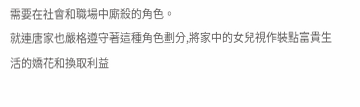需要在社會和職場中廝殺的角色。
就連唐家也嚴格遵守著這種角色劃分,將家中的女兒視作裝點富貴生活的嬌花和換取利益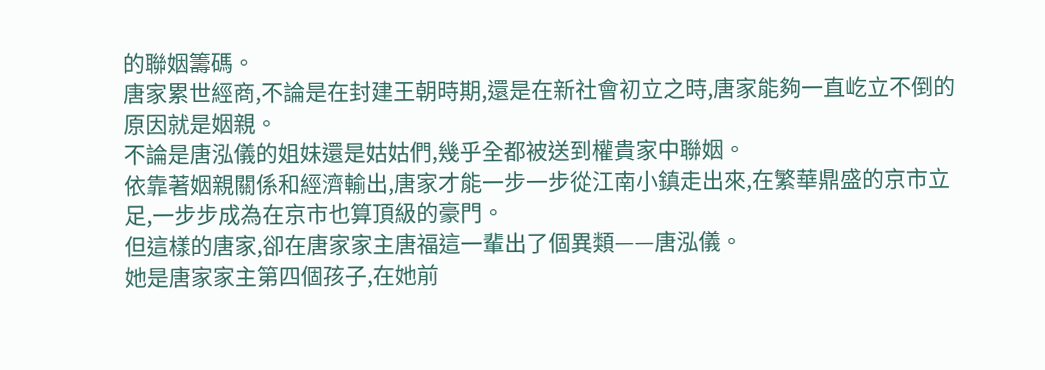的聯姻籌碼。
唐家累世經商,不論是在封建王朝時期,還是在新社會初立之時,唐家能夠一直屹立不倒的原因就是姻親。
不論是唐泓儀的姐妹還是姑姑們,幾乎全都被送到權貴家中聯姻。
依靠著姻親關係和經濟輸出,唐家才能一步一步從江南小鎮走出來,在繁華鼎盛的京市立足,一步步成為在京市也算頂級的豪門。
但這樣的唐家,卻在唐家家主唐福這一輩出了個異類——唐泓儀。
她是唐家家主第四個孩子,在她前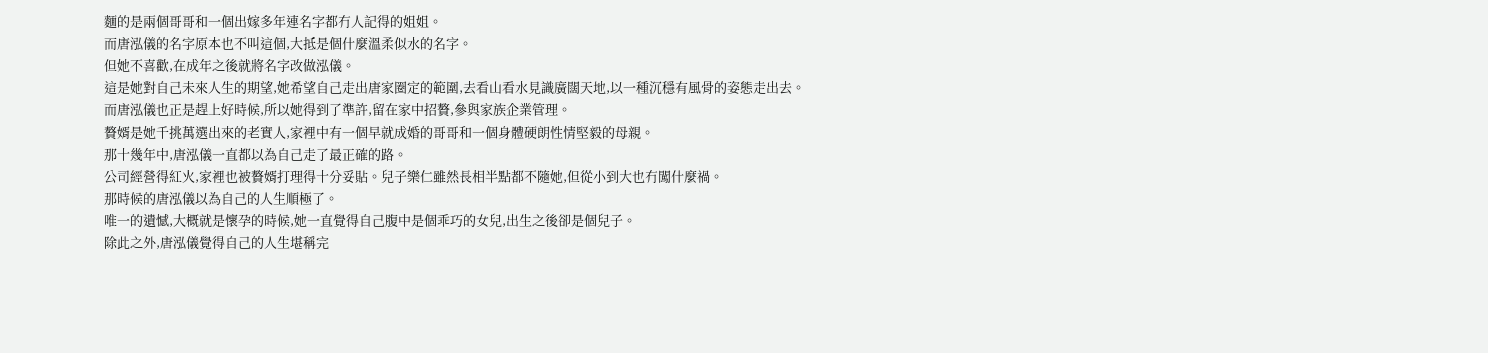麵的是兩個哥哥和一個出嫁多年連名字都冇人記得的姐姐。
而唐泓儀的名字原本也不叫這個,大抵是個什麼溫柔似水的名字。
但她不喜歡,在成年之後就將名字改做泓儀。
這是她對自己未來人生的期望,她希望自己走出唐家圈定的範圍,去看山看水見識廣闊天地,以一種沉穩有風骨的姿態走出去。
而唐泓儀也正是趕上好時候,所以她得到了準許,留在家中招贅,參與家族企業管理。
贅婿是她千挑萬選出來的老實人,家裡中有一個早就成婚的哥哥和一個身體硬朗性情堅毅的母親。
那十幾年中,唐泓儀一直都以為自己走了最正確的路。
公司經營得紅火,家裡也被贅婿打理得十分妥貼。兒子樂仁雖然長相半點都不隨她,但從小到大也冇闖什麼禍。
那時候的唐泓儀以為自己的人生順極了。
唯一的遺憾,大概就是懷孕的時候,她一直覺得自己腹中是個乖巧的女兒,出生之後卻是個兒子。
除此之外,唐泓儀覺得自己的人生堪稱完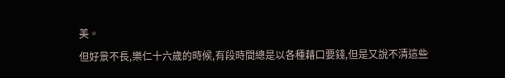美。
但好景不長,樂仁十六歲的時候,有段時間總是以各種藉口要錢,但是又說不清這些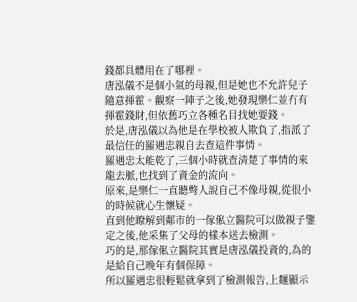錢都具體用在了哪裡。
唐泓儀不是個小氣的母親,但是她也不允許兒子隨意揮霍。觀察一陣子之後,她發現樂仁並冇有揮霍錢財,但依舊巧立各種名目找她要錢。
於是,唐泓儀以為他是在學校被人欺負了,指派了最信任的羅遇忠親自去查這件事情。
羅遇忠太能乾了,三個小時就查清楚了事情的來龍去脈,也找到了資金的流向。
原來,是樂仁一直聽彆人說自己不像母親,從很小的時候就心生懷疑。
直到他瞭解到鄰市的一傢俬立醫院可以做親子鑒定之後,他采集了父母的樣本送去檢測。
巧的是,那傢俬立醫院其實是唐泓儀投資的,為的是給自己晚年有個保障。
所以羅遇忠很輕鬆就拿到了檢測報告,上麵顯示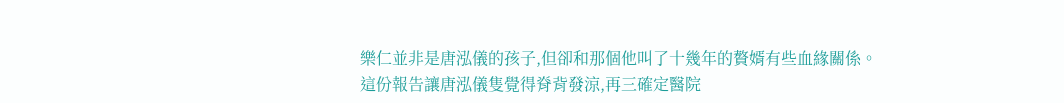樂仁並非是唐泓儀的孩子,但卻和那個他叫了十幾年的贅婿有些血緣關係。
這份報告讓唐泓儀隻覺得脊背發涼,再三確定醫院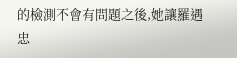的檢測不會有問題之後,她讓羅遇忠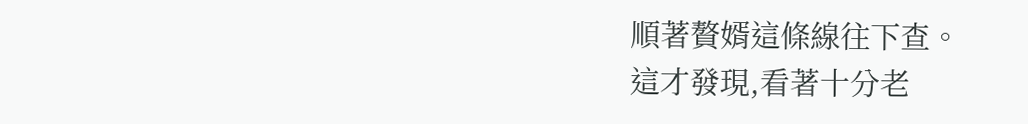順著贅婿這條線往下查。
這才發現,看著十分老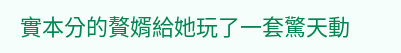實本分的贅婿給她玩了一套驚天動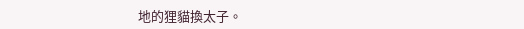地的狸貓換太子。